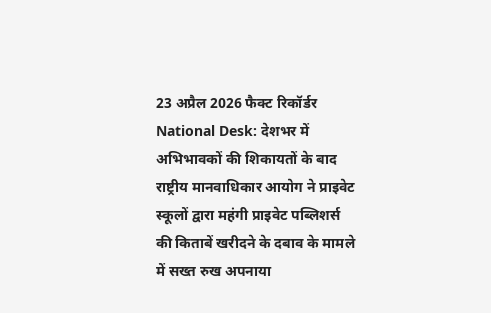23 अप्रैल 2026 फैक्ट रिकॉर्डर
National Desk: देशभर में अभिभावकों की शिकायतों के बाद राष्ट्रीय मानवाधिकार आयोग ने प्राइवेट स्कूलों द्वारा महंगी प्राइवेट पब्लिशर्स की किताबें खरीदने के दबाव के मामले में सख्त रुख अपनाया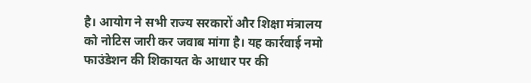है। आयोग ने सभी राज्य सरकारों और शिक्षा मंत्रालय को नोटिस जारी कर जवाब मांगा है। यह कार्रवाई नमो फाउंडेशन की शिकायत के आधार पर की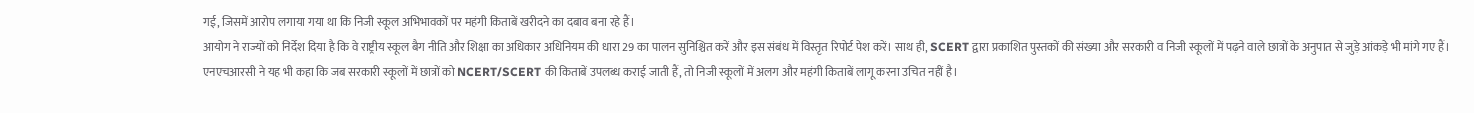गई, जिसमें आरोप लगाया गया था कि निजी स्कूल अभिभावकों पर महंगी किताबें खरीदने का दबाव बना रहे हैं।
आयोग ने राज्यों को निर्देश दिया है कि वे राष्ट्रीय स्कूल बैग नीति और शिक्षा का अधिकार अधिनियम की धारा 29 का पालन सुनिश्चित करें और इस संबंध में विस्तृत रिपोर्ट पेश करें। साथ ही, SCERT द्वारा प्रकाशित पुस्तकों की संख्या और सरकारी व निजी स्कूलों में पढ़ने वाले छात्रों के अनुपात से जुड़े आंकड़े भी मांगे गए हैं।
एनएचआरसी ने यह भी कहा कि जब सरकारी स्कूलों में छात्रों को NCERT/SCERT की किताबें उपलब्ध कराई जाती हैं, तो निजी स्कूलों में अलग और महंगी किताबें लागू करना उचित नहीं है।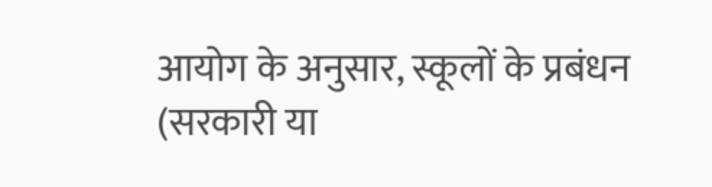आयोग के अनुसार, स्कूलों के प्रबंधन (सरकारी या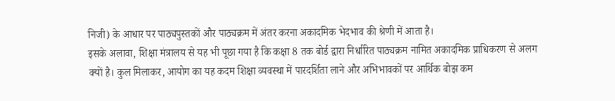निजी) के आधार पर पाठ्यपुस्तकों और पाठ्यक्रम में अंतर करना अकादमिक भेदभाव की श्रेणी में आता है।
इसके अलावा, शिक्षा मंत्रालय से यह भी पूछा गया है कि कक्षा 8 तक बोर्ड द्वारा निर्धारित पाठ्यक्रम नामित अकादमिक प्राधिकरण से अलग क्यों है। कुल मिलाकर, आयोग का यह कदम शिक्षा व्यवस्था में पारदर्शिता लाने और अभिभावकों पर आर्थिक बोझ कम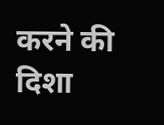करने की दिशा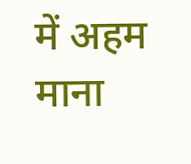में अहम माना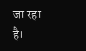जा रहा है।